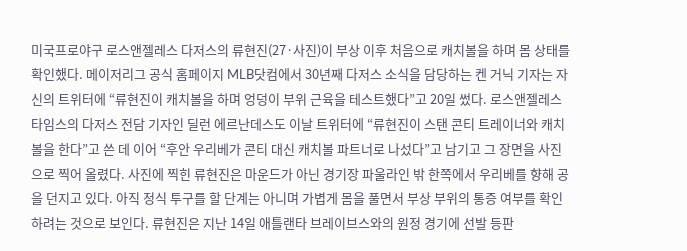미국프로야구 로스앤젤레스 다저스의 류현진(27·사진)이 부상 이후 처음으로 캐치볼을 하며 몸 상태를 확인했다. 메이저리그 공식 홈페이지 MLB닷컴에서 30년째 다저스 소식을 담당하는 켄 거닉 기자는 자신의 트위터에 “류현진이 캐치볼을 하며 엉덩이 부위 근육을 테스트했다”고 20일 썼다. 로스앤젤레스 타임스의 다저스 전담 기자인 딜런 에르난데스도 이날 트위터에 “류현진이 스탠 콘티 트레이너와 캐치볼을 한다”고 쓴 데 이어 “후안 우리베가 콘티 대신 캐치볼 파트너로 나섰다”고 남기고 그 장면을 사진으로 찍어 올렸다. 사진에 찍힌 류현진은 마운드가 아닌 경기장 파울라인 밖 한쪽에서 우리베를 향해 공을 던지고 있다. 아직 정식 투구를 할 단계는 아니며 가볍게 몸을 풀면서 부상 부위의 통증 여부를 확인하려는 것으로 보인다. 류현진은 지난 14일 애틀랜타 브레이브스와의 원정 경기에 선발 등판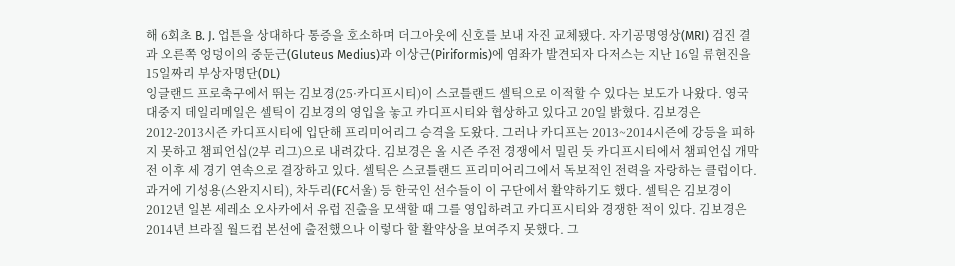해 6회초 B. J. 업튼을 상대하다 통증을 호소하며 더그아웃에 신호를 보내 자진 교체됐다. 자기공명영상(MRI) 검진 결과 오른쪽 엉덩이의 중둔근(Gluteus Medius)과 이상근(Piriformis)에 염좌가 발견되자 다저스는 지난 16일 류현진을 15일짜리 부상자명단(DL)
잉글랜드 프로축구에서 뛰는 김보경(25·카디프시티)이 스코틀랜드 셀틱으로 이적할 수 있다는 보도가 나왔다. 영국 대중지 데일리메일은 셀틱이 김보경의 영입을 놓고 카디프시티와 협상하고 있다고 20일 밝혔다. 김보경은 2012-2013시즌 카디프시티에 입단해 프리미어리그 승격을 도왔다. 그러나 카디프는 2013~2014시즌에 강등을 피하지 못하고 챔피언십(2부 리그)으로 내려갔다. 김보경은 올 시즌 주전 경쟁에서 밀린 듯 카디프시티에서 챔피언십 개막전 이후 세 경기 연속으로 결장하고 있다. 셀틱은 스코틀랜드 프리미어리그에서 독보적인 전력을 자랑하는 클럽이다. 과거에 기성용(스완지시티), 차두리(FC서울) 등 한국인 선수들이 이 구단에서 활약하기도 했다. 셀틱은 김보경이 2012년 일본 세레소 오사카에서 유럽 진출을 모색할 때 그를 영입하려고 카디프시티와 경쟁한 적이 있다. 김보경은 2014년 브라질 월드컵 본선에 출전했으나 이렇다 할 활약상을 보여주지 못했다. 그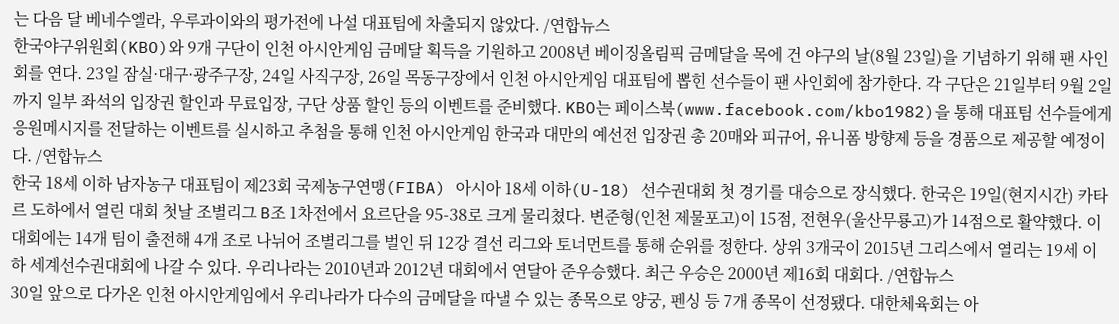는 다음 달 베네수엘라, 우루과이와의 평가전에 나설 대표팀에 차출되지 않았다. /연합뉴스
한국야구위원회(KBO)와 9개 구단이 인천 아시안게임 금메달 획득을 기원하고 2008년 베이징올림픽 금메달을 목에 건 야구의 날(8월 23일)을 기념하기 위해 팬 사인회를 연다. 23일 잠실·대구·광주구장, 24일 사직구장, 26일 목동구장에서 인천 아시안게임 대표팀에 뽑힌 선수들이 팬 사인회에 참가한다. 각 구단은 21일부터 9월 2일까지 일부 좌석의 입장권 할인과 무료입장, 구단 상품 할인 등의 이벤트를 준비했다. KBO는 페이스북(www.facebook.com/kbo1982)을 통해 대표팀 선수들에게 응원메시지를 전달하는 이벤트를 실시하고 추첨을 통해 인천 아시안게임 한국과 대만의 예선전 입장권 총 20매와 피규어, 유니폼 방향제 등을 경품으로 제공할 예정이다. /연합뉴스
한국 18세 이하 남자농구 대표팀이 제23회 국제농구연맹(FIBA) 아시아 18세 이하(U-18) 선수권대회 첫 경기를 대승으로 장식했다. 한국은 19일(현지시간) 카타르 도하에서 열린 대회 첫날 조별리그 B조 1차전에서 요르단을 95-38로 크게 물리쳤다. 변준형(인천 제물포고)이 15점, 전현우(울산무룡고)가 14점으로 활약했다. 이 대회에는 14개 팀이 출전해 4개 조로 나뉘어 조별리그를 벌인 뒤 12강 결선 리그와 토너먼트를 통해 순위를 정한다. 상위 3개국이 2015년 그리스에서 열리는 19세 이하 세계선수권대회에 나갈 수 있다. 우리나라는 2010년과 2012년 대회에서 연달아 준우승했다. 최근 우승은 2000년 제16회 대회다. /연합뉴스
30일 앞으로 다가온 인천 아시안게임에서 우리나라가 다수의 금메달을 따낼 수 있는 종목으로 양궁, 펜싱 등 7개 종목이 선정됐다. 대한체육회는 아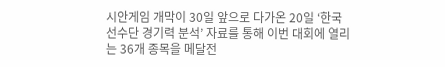시안게임 개막이 30일 앞으로 다가온 20일 ‘한국선수단 경기력 분석’ 자료를 통해 이번 대회에 열리는 36개 종목을 메달전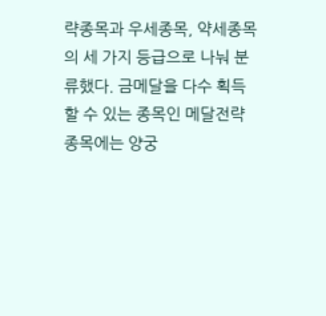략종목과 우세종목, 약세종목의 세 가지 등급으로 나눠 분류했다. 금메달을 다수 획득할 수 있는 종목인 메달전략 종목에는 양궁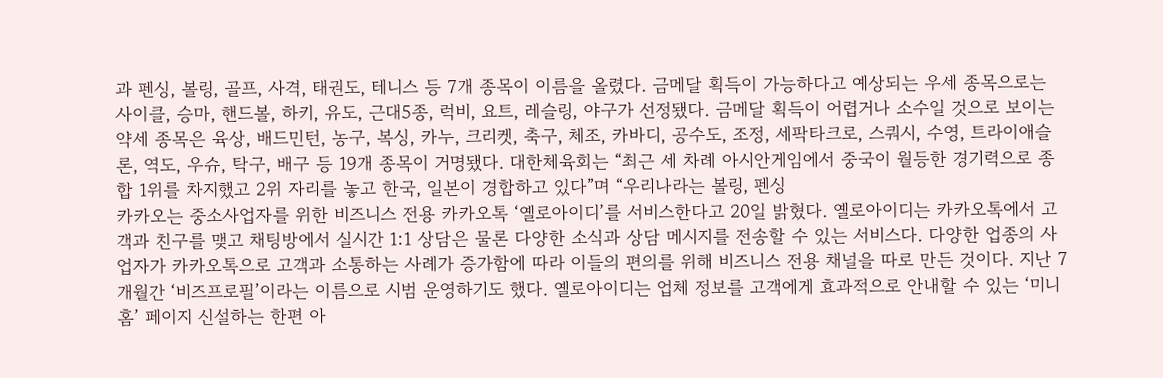과 펜싱, 볼링, 골프, 사격, 태권도, 테니스 등 7개 종목이 이름을 올렸다. 금메달 획득이 가능하다고 예상되는 우세 종목으로는 사이클, 승마, 핸드볼, 하키, 유도, 근대5종, 럭비, 요트, 레슬링, 야구가 선정됐다. 금메달 획득이 어렵거나 소수일 것으로 보이는 약세 종목은 육상, 배드민턴, 농구, 복싱, 카누, 크리켓, 축구, 체조, 카바디, 공수도, 조정, 세팍타크로, 스쿼시, 수영, 트라이애슬론, 역도, 우슈, 탁구, 배구 등 19개 종목이 거명됐다. 대한체육회는 “최근 세 차례 아시안게임에서 중국이 월등한 경기력으로 종합 1위를 차지했고 2위 자리를 놓고 한국, 일본이 경합하고 있다”며 “우리나라는 볼링, 펜싱
카카오는 중소사업자를 위한 비즈니스 전용 카카오톡 ‘옐로아이디’를 서비스한다고 20일 밝혔다. 옐로아이디는 카카오톡에서 고객과 친구를 맺고 채팅방에서 실시간 1:1 상담은 물론 다양한 소식과 상담 메시지를 전송할 수 있는 서비스다. 다양한 업종의 사업자가 카카오톡으로 고객과 소통하는 사례가 증가함에 따라 이들의 편의를 위해 비즈니스 전용 채널을 따로 만든 것이다. 지난 7개월간 ‘비즈프로필’이라는 이름으로 시범 운영하기도 했다. 옐로아이디는 업체 정보를 고객에게 효과적으로 안내할 수 있는 ‘미니홈’ 페이지 신설하는 한편 아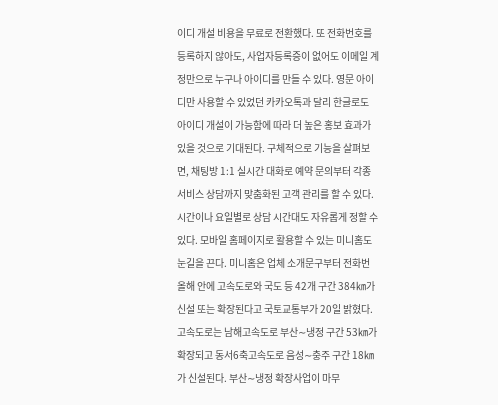이디 개설 비용을 무료로 전환했다. 또 전화번호를 등록하지 않아도, 사업자등록증이 없어도 이메일 계정만으로 누구나 아이디를 만들 수 있다. 영문 아이디만 사용할 수 있었던 카카오톡과 달리 한글로도 아이디 개설이 가능함에 따라 더 높은 홍보 효과가 있을 것으로 기대된다. 구체적으로 기능을 살펴보면, 채팅방 1:1 실시간 대화로 예약 문의부터 각종 서비스 상담까지 맞춤화된 고객 관리를 할 수 있다. 시간이나 요일별로 상담 시간대도 자유롭게 정할 수 있다. 모바일 홈페이지로 활용할 수 있는 미니홈도 눈길을 끈다. 미니홈은 업체 소개문구부터 전화번
올해 안에 고속도로와 국도 등 42개 구간 384㎞가 신설 또는 확장된다고 국토교통부가 20일 밝혔다. 고속도로는 남해고속도로 부산∼냉정 구간 53㎞가 확장되고 동서6축고속도로 음성∼충주 구간 18㎞가 신설된다. 부산∼냉정 확장사업이 마무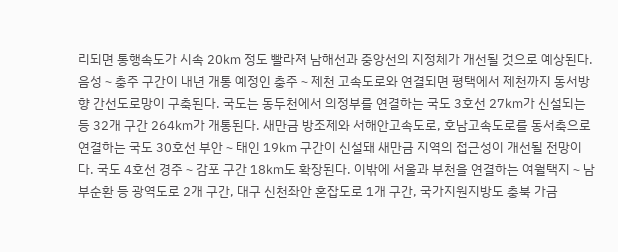리되면 통행속도가 시속 20㎞ 정도 빨라져 남해선과 중앙선의 지정체가 개선될 것으로 예상된다. 음성∼충주 구간이 내년 개통 예정인 충주∼제천 고속도로와 연결되면 평택에서 제천까지 동서방향 간선도로망이 구축된다. 국도는 동두천에서 의정부를 연결하는 국도 3호선 27㎞가 신설되는 등 32개 구간 264㎞가 개통된다. 새만금 방조제와 서해안고속도로, 호남고속도로를 동서축으로 연결하는 국도 30호선 부안∼태인 19㎞ 구간이 신설돼 새만금 지역의 접근성이 개선될 전망이다. 국도 4호선 경주∼감포 구간 18㎞도 확장된다. 이밖에 서울과 부천을 연결하는 여월택지∼남부순환 등 광역도로 2개 구간, 대구 신천좌안 혼잡도로 1개 구간, 국가지원지방도 충북 가금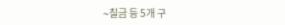∼칠금 등 5개 구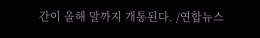간이 올해 말까지 개통된다. /연합뉴스